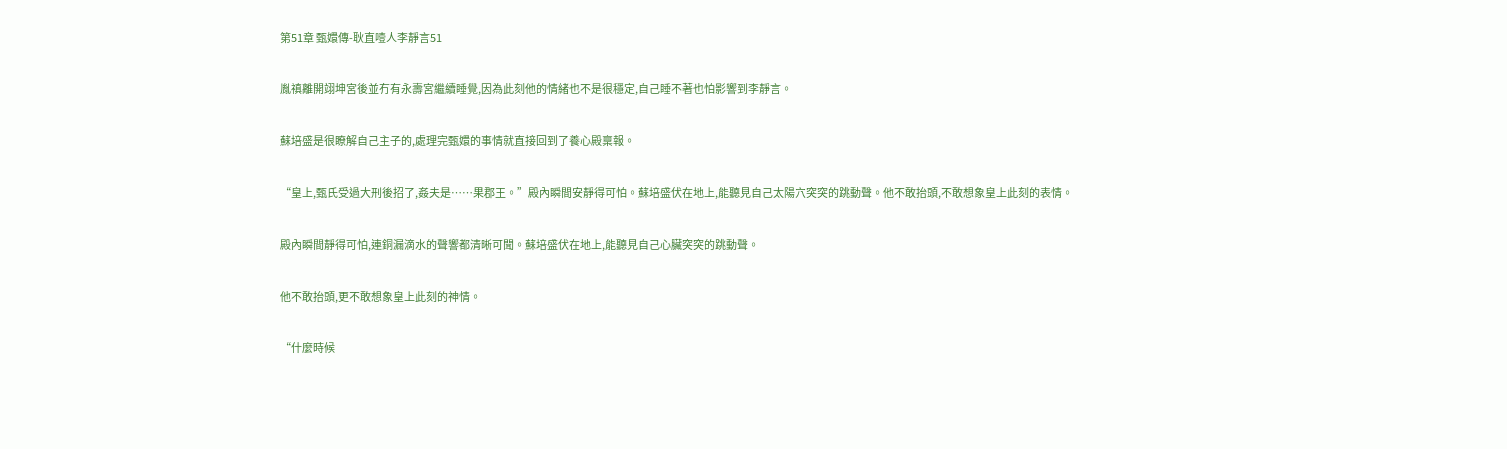第51章 甄嬛傳-耿直噎人李靜言51

胤禛離開翊坤宮後並冇有永壽宮繼續睡覺,因為此刻他的情緒也不是很穩定,自己睡不著也怕影響到李靜言。

蘇培盛是很瞭解自己主子的,處理完甄嬛的事情就直接回到了養心殿稟報。

“皇上,甄氏受過大刑後招了,姦夫是……果郡王。”殿內瞬間安靜得可怕。蘇培盛伏在地上,能聽見自己太陽穴突突的跳動聲。他不敢抬頭,不敢想象皇上此刻的表情。

殿內瞬間靜得可怕,連銅漏滴水的聲響都清晰可聞。蘇培盛伏在地上,能聽見自己心臟突突的跳動聲。

他不敢抬頭,更不敢想象皇上此刻的神情。

“什麼時候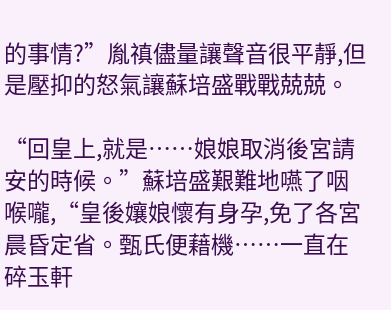的事情?”胤禛儘量讓聲音很平靜,但是壓抑的怒氣讓蘇培盛戰戰兢兢。

“回皇上,就是……娘娘取消後宮請安的時候。”蘇培盛艱難地嚥了咽喉嚨,“皇後孃娘懷有身孕,免了各宮晨昏定省。甄氏便藉機……一直在碎玉軒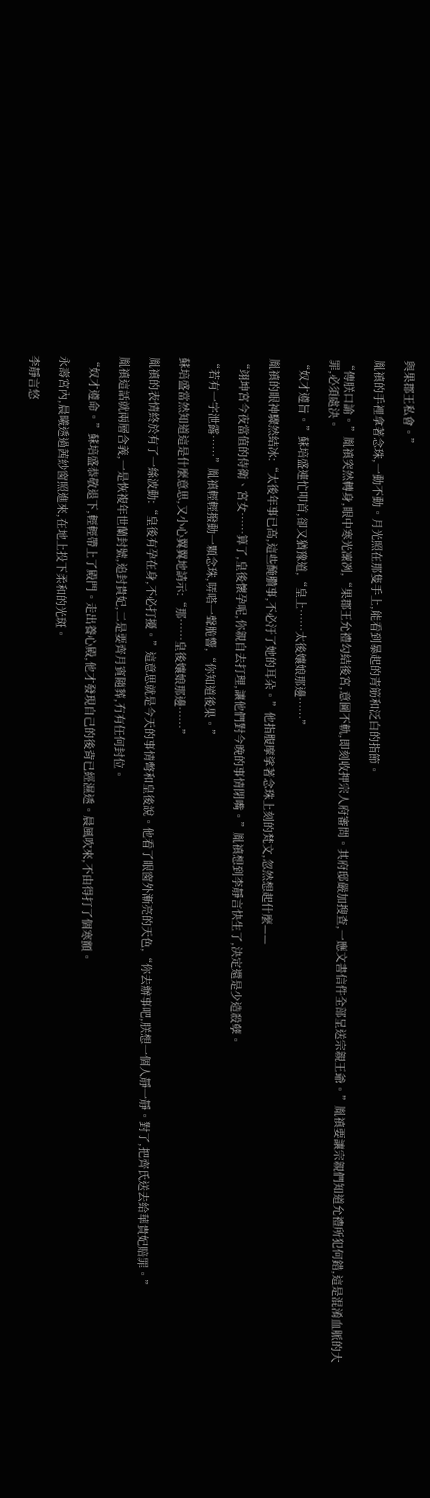與果郡王私會。”

胤禛的手裡拿著念珠,一動不動。月光照在那隻手上,能看到暴起的青筋和泛白的指節。

“傳朕口諭。”胤禛突然轉身,眼中寒光凜冽,“果郡王允禮勾結後宮,意圖不軌,即刻收押宗人府審問。其府邸嚴加搜查,一應文書信件全部呈送宗親王爺。”胤禛要讓宗親們知道允禮所犯何錯,這是混淆血脈的大罪,必須處決。

“奴才遵旨。”蘇培盛連忙叩首,卻又猶豫道,“皇上……太後孃娘那邊……”

胤禛的眼神驟然結冰:“太後年事已高,這些醃臢事,不必汙了她的耳朵。”他指腹摩挲著念珠上刻的梵文,忽然想起什麼——

“翊坤宮今夜當值的侍衛、宮女……算了,皇後懷孕呢,你親自去打理,讓他們對今晚的事情閉嘴。”胤禛想到李靜言快生了,決定還是少造殺孽。

“若有一字泄露……”胤禛輕輕撥動一顆念珠,哢嗒一聲脆響,“你知道後果。”

蘇培盛當然知道這是什麼意思,又小心翼翼地請示:“那……皇後孃娘那邊……”

胤禛的表情終於有了一絲波動:“皇後有孕在身,不必打擾。”這意思就是今天的事情彆和皇後說。他看了眼窗外漸亮的天色,“你去辦事吧,朕想一個人靜一靜。對了,把齊氏送去給華貴妃賠罪。”

胤禛這話就兩層含義,一是恢複年世蘭封號,追封貴妃,二是要齊月賓隨葬,冇有任何封位。

“奴才遵命。”蘇培盛恭敬退下,輕輕帶上了殿門。走出養心殿,他才發現自己的後背已經濕透。晨風吹來,不由得打了個寒顫。

永壽宮內,晨曦透過茜紗窗照進來,在地上投下柔和的光斑。

李靜言悠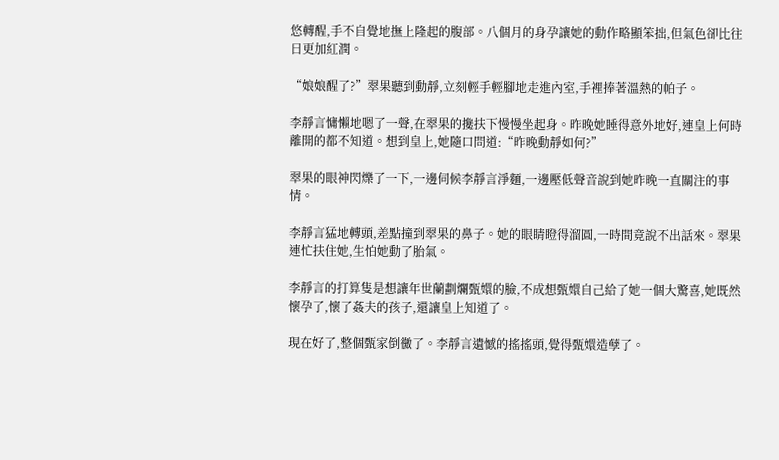悠轉醒,手不自覺地撫上隆起的腹部。八個月的身孕讓她的動作略顯笨拙,但氣色卻比往日更加紅潤。

“娘娘醒了?”翠果聽到動靜,立刻輕手輕腳地走進內室,手裡捧著溫熱的帕子。

李靜言慵懶地嗯了一聲,在翠果的攙扶下慢慢坐起身。昨晚她睡得意外地好,連皇上何時離開的都不知道。想到皇上,她隨口問道:“昨晚動靜如何?”

翠果的眼神閃爍了一下,一邊伺候李靜言淨麵,一邊壓低聲音說到她昨晚一直關注的事情。

李靜言猛地轉頭,差點撞到翠果的鼻子。她的眼睛瞪得溜圓,一時間竟說不出話來。翠果連忙扶住她,生怕她動了胎氣。

李靜言的打算隻是想讓年世蘭劃爛甄嬛的臉,不成想甄嬛自己給了她一個大驚喜,她既然懷孕了,懷了姦夫的孩子,還讓皇上知道了。

現在好了,整個甄家倒黴了。李靜言遺憾的搖搖頭,覺得甄嬛造孽了。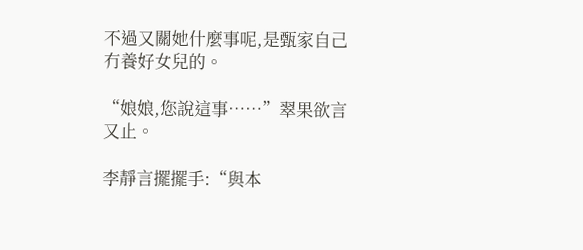不過又關她什麼事呢,是甄家自己冇養好女兒的。

“娘娘,您說這事……”翠果欲言又止。

李靜言擺擺手:“與本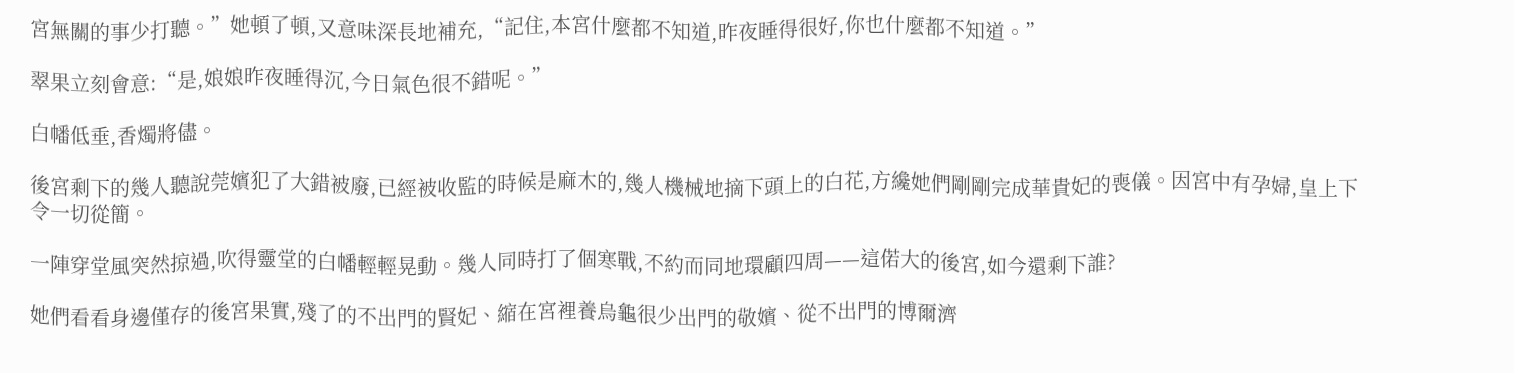宮無關的事少打聽。”她頓了頓,又意味深長地補充,“記住,本宮什麼都不知道,昨夜睡得很好,你也什麼都不知道。”

翠果立刻會意:“是,娘娘昨夜睡得沉,今日氣色很不錯呢。”

白幡低垂,香燭將儘。

後宮剩下的幾人聽說莞嬪犯了大錯被廢,已經被收監的時候是麻木的,幾人機械地摘下頭上的白花,方纔她們剛剛完成華貴妃的喪儀。因宮中有孕婦,皇上下令一切從簡。

一陣穿堂風突然掠過,吹得靈堂的白幡輕輕晃動。幾人同時打了個寒戰,不約而同地環顧四周——這偌大的後宮,如今還剩下誰?

她們看看身邊僅存的後宮果實,殘了的不出門的賢妃、縮在宮裡養烏龜很少出門的敬嬪、從不出門的博爾濟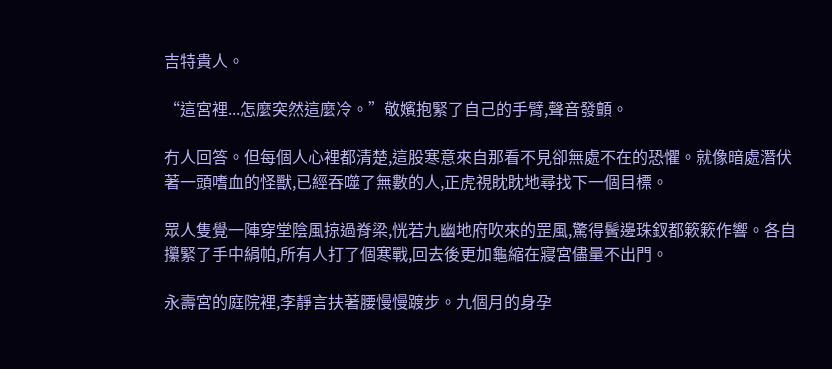吉特貴人。

“這宮裡...怎麼突然這麼冷。”敬嬪抱緊了自己的手臂,聲音發顫。

冇人回答。但每個人心裡都清楚,這股寒意來自那看不見卻無處不在的恐懼。就像暗處潛伏著一頭嗜血的怪獸,已經吞噬了無數的人,正虎視眈眈地尋找下一個目標。

眾人隻覺一陣穿堂陰風掠過脊梁,恍若九幽地府吹來的罡風,驚得鬢邊珠釵都簌簌作響。各自攥緊了手中絹帕,所有人打了個寒戰,回去後更加龜縮在寢宮儘量不出門。

永壽宮的庭院裡,李靜言扶著腰慢慢踱步。九個月的身孕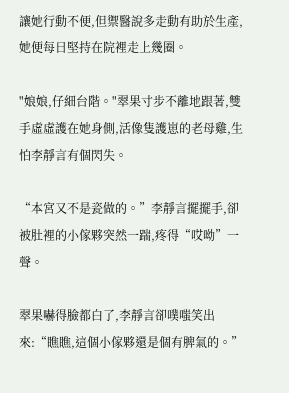讓她行動不便,但禦醫說多走動有助於生產,她便每日堅持在院裡走上幾圈。

"娘娘,仔細台階。"翠果寸步不離地跟著,雙手虛虛護在她身側,活像隻護崽的老母雞,生怕李靜言有個閃失。

“本宮又不是瓷做的。”李靜言擺擺手,卻被肚裡的小傢夥突然一踹,疼得“哎呦”一聲。

翠果嚇得臉都白了,李靜言卻噗嗤笑出來:“瞧瞧,這個小傢夥還是個有脾氣的。”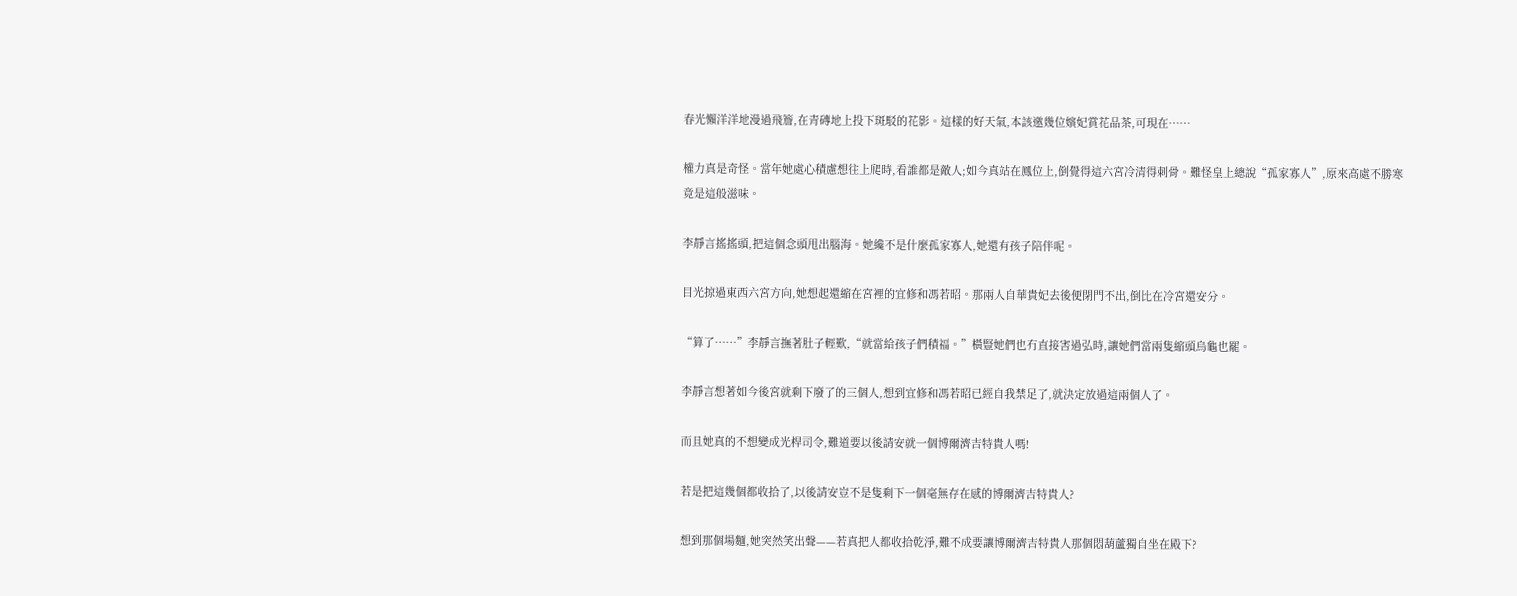春光懶洋洋地漫過飛簷,在青磚地上投下斑駁的花影。這樣的好天氣,本該邀幾位嬪妃賞花品茶,可現在……

權力真是奇怪。當年她處心積慮想往上爬時,看誰都是敵人;如今真站在鳳位上,倒覺得這六宮冷清得刺骨。難怪皇上總說“孤家寡人”,原來高處不勝寒竟是這般滋味。

李靜言搖搖頭,把這個念頭甩出腦海。她纔不是什麼孤家寡人,她還有孩子陪伴呢。

目光掠過東西六宮方向,她想起還縮在宮裡的宜修和馮若昭。那兩人自華貴妃去後便閉門不出,倒比在冷宮還安分。

“算了……”李靜言撫著肚子輕歎,“就當給孩子們積福。”橫豎她們也冇直接害過弘時,讓她們當兩隻縮頭烏龜也罷。

李靜言想著如今後宮就剩下廢了的三個人,想到宜修和馮若昭已經自我禁足了,就決定放過這兩個人了。

而且她真的不想變成光桿司令,難道要以後請安就一個博爾濟吉特貴人嗎!

若是把這幾個都收拾了,以後請安豈不是隻剩下一個毫無存在感的博爾濟吉特貴人?

想到那個場麵,她突然笑出聲——若真把人都收拾乾淨,難不成要讓博爾濟吉特貴人那個悶葫蘆獨自坐在殿下?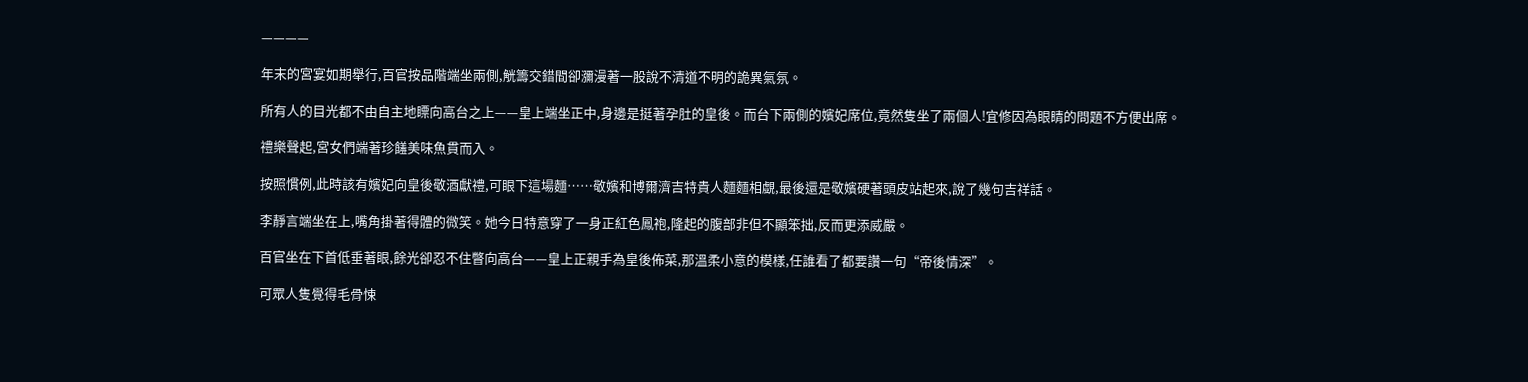————

年末的宮宴如期舉行,百官按品階端坐兩側,觥籌交錯間卻瀰漫著一股說不清道不明的詭異氣氛。

所有人的目光都不由自主地瞟向高台之上——皇上端坐正中,身邊是挺著孕肚的皇後。而台下兩側的嬪妃席位,竟然隻坐了兩個人!宜修因為眼睛的問題不方便出席。

禮樂聲起,宮女們端著珍饈美味魚貫而入。

按照慣例,此時該有嬪妃向皇後敬酒獻禮,可眼下這場麵……敬嬪和博爾濟吉特貴人麵麵相覷,最後還是敬嬪硬著頭皮站起來,說了幾句吉祥話。

李靜言端坐在上,嘴角掛著得體的微笑。她今日特意穿了一身正紅色鳳袍,隆起的腹部非但不顯笨拙,反而更添威嚴。

百官坐在下首低垂著眼,餘光卻忍不住瞥向高台——皇上正親手為皇後佈菜,那溫柔小意的模樣,任誰看了都要讚一句“帝後情深”。

可眾人隻覺得毛骨悚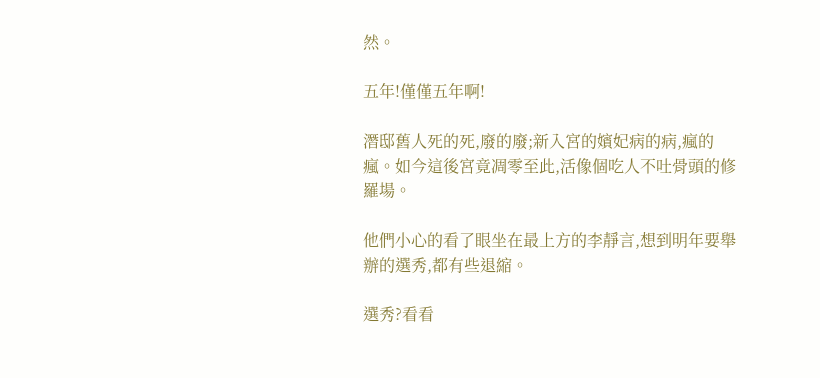然。

五年!僅僅五年啊!

潛邸舊人死的死,廢的廢;新入宮的嬪妃病的病,瘋的瘋。如今這後宮竟凋零至此,活像個吃人不吐骨頭的修羅場。

他們小心的看了眼坐在最上方的李靜言,想到明年要舉辦的選秀,都有些退縮。

選秀?看看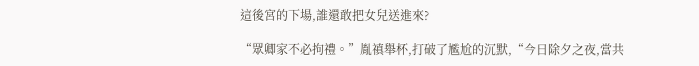這後宮的下場,誰還敢把女兒送進來?

“眾卿家不必拘禮。”胤禛舉杯,打破了尷尬的沉默,“今日除夕之夜,當共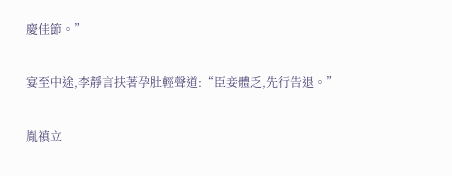慶佳節。”

宴至中途,李靜言扶著孕肚輕聲道:“臣妾體乏,先行告退。”

胤禛立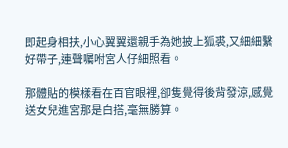即起身相扶,小心翼翼還親手為她披上狐裘,又細細繫好帶子,連聲囑咐宮人仔細照看。

那體貼的模樣看在百官眼裡,卻隻覺得後背發涼,感覺送女兒進宮那是白搭,毫無勝算。